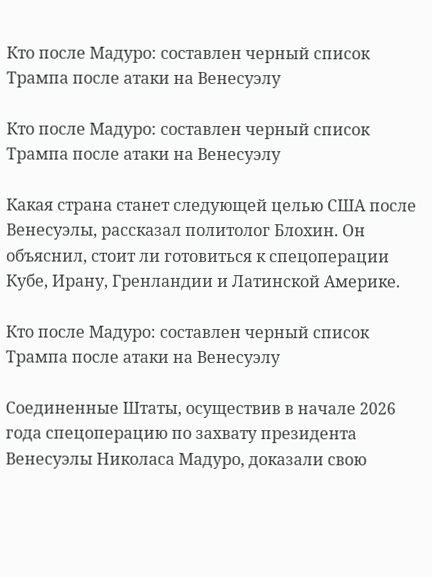Кто после Мадуро: составлен черный список Трампа после атаки на Венесуэлу

Кто после Мадуро: составлен черный список Трампа после атаки на Венесуэлу

Какая страна станет следующей целью США после Венесуэлы, рассказал политолог Блохин. Он объяснил, стоит ли готовиться к спецоперации Кубе, Ирану, Гренландии и Латинской Америке.

Кто после Мадуро: составлен черный список Трампа после атаки на Венесуэлу

Соединенные Штаты, осуществив в начале 2026 года спецоперацию по захвату президента Венесуэлы Николаса Мадуро, доказали свою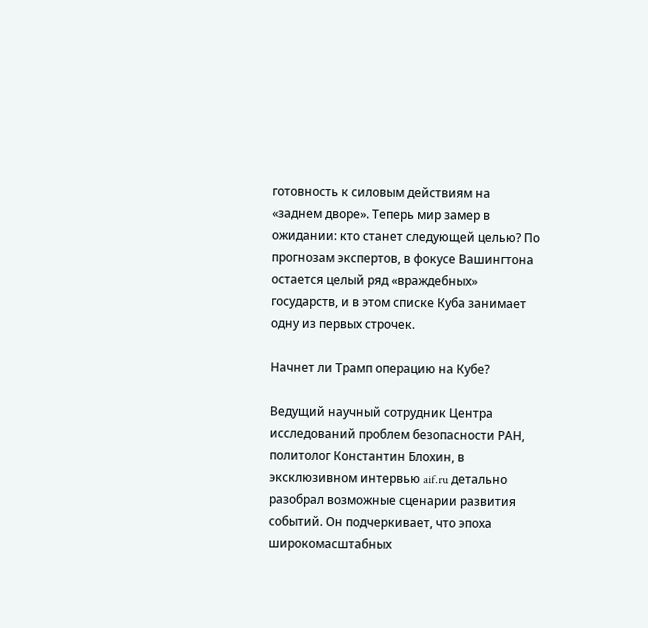готовность к силовым действиям на «заднем дворе». Теперь мир замер в ожидании: кто станет следующей целью? По прогнозам экспертов, в фокусе Вашингтона остается целый ряд «враждебных» государств, и в этом списке Куба занимает одну из первых строчек.

Начнет ли Трамп операцию на Кубе?

Ведущий научный сотрудник Центра исследований проблем безопасности РАН, политолог Константин Блохин, в эксклюзивном интервью aif.ru детально разобрал возможные сценарии развития событий. Он подчеркивает, что эпоха широкомасштабных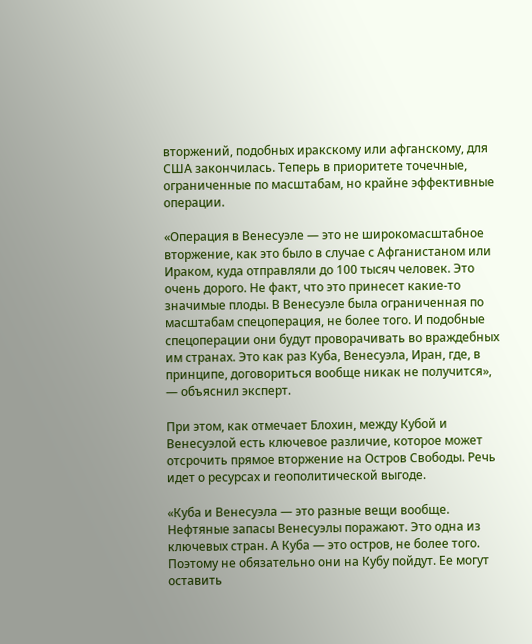вторжений, подобных иракскому или афганскому, для США закончилась. Теперь в приоритете точечные, ограниченные по масштабам, но крайне эффективные операции.

«Операция в Венесуэле — это не широкомасштабное вторжение, как это было в случае с Афганистаном или Ираком, куда отправляли до 100 тысяч человек. Это очень дорого. Не факт, что это принесет какие-то значимые плоды. В Венесуэле была ограниченная по масштабам спецоперация, не более того. И подобные спецоперации они будут проворачивать во враждебных им странах. Это как раз Куба, Венесуэла, Иран, где, в принципе, договориться вообще никак не получится», — объяснил эксперт.

При этом, как отмечает Блохин, между Кубой и Венесуэлой есть ключевое различие, которое может отсрочить прямое вторжение на Остров Свободы. Речь идет о ресурсах и геополитической выгоде.

«Куба и Венесуэла — это разные вещи вообще. Нефтяные запасы Венесуэлы поражают. Это одна из ключевых стран. А Куба — это остров, не более того. Поэтому не обязательно они на Кубу пойдут. Ее могут оставить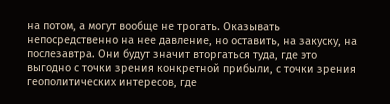на потом, а могут вообще не трогать. Оказывать непосредственно на нее давление, но оставить, на закуску, на послезавтра. Они будут значит вторгаться туда, где это выгодно с точки зрения конкретной прибыли, с точки зрения геополитических интересов, где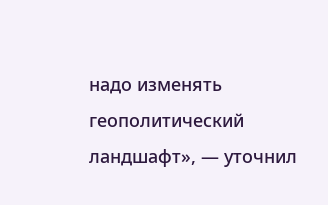надо изменять геополитический ландшафт», — уточнил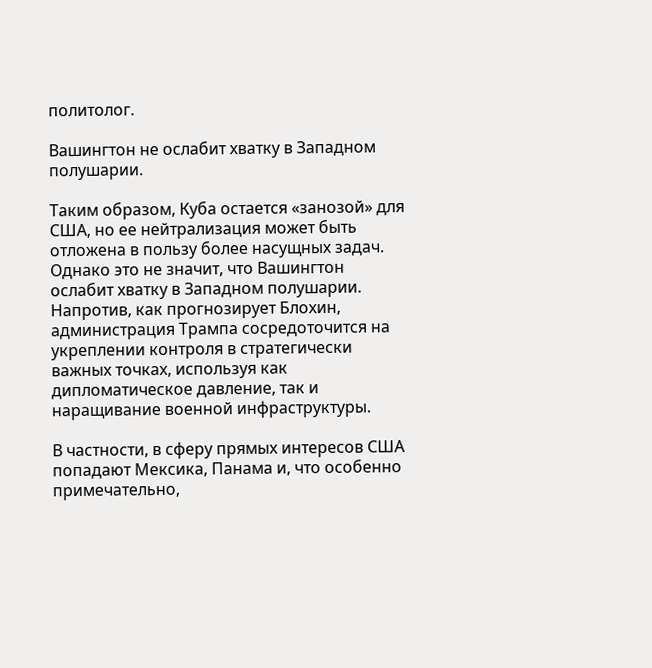политолог.

Вашингтон не ослабит хватку в Западном полушарии.

Таким образом, Куба остается «занозой» для США, но ее нейтрализация может быть отложена в пользу более насущных задач. Однако это не значит, что Вашингтон ослабит хватку в Западном полушарии. Напротив, как прогнозирует Блохин, администрация Трампа сосредоточится на укреплении контроля в стратегически важных точках, используя как дипломатическое давление, так и наращивание военной инфраструктуры.

В частности, в сферу прямых интересов США попадают Мексика, Панама и, что особенно примечательно,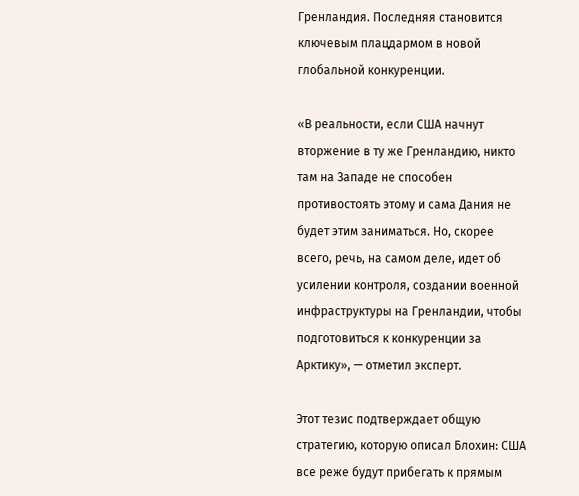Гренландия. Последняя становится ключевым плацдармом в новой глобальной конкуренции.

«В реальности, если США начнут вторжение в ту же Гренландию, никто там на Западе не способен противостоять этому и сама Дания не будет этим заниматься. Но, скорее всего, речь, на самом деле, идет об усилении контроля, создании военной инфраструктуры на Гренландии, чтобы подготовиться к конкуренции за Арктику», — отметил эксперт.

Этот тезис подтверждает общую стратегию, которую описал Блохин: США все реже будут прибегать к прямым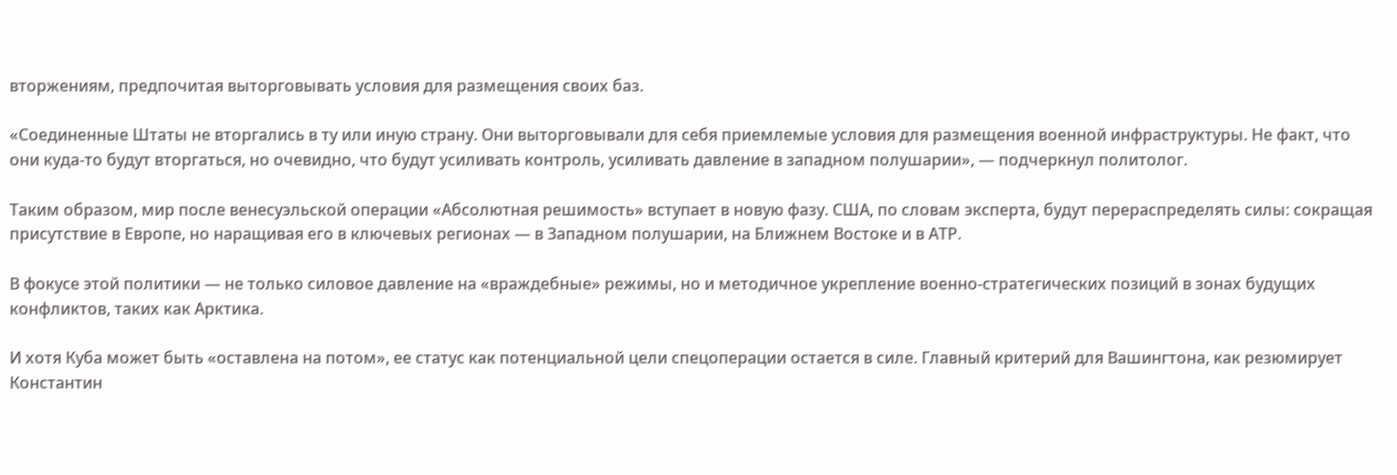вторжениям, предпочитая выторговывать условия для размещения своих баз.

«Соединенные Штаты не вторгались в ту или иную страну. Они выторговывали для себя приемлемые условия для размещения военной инфраструктуры. Не факт, что они куда-то будут вторгаться, но очевидно, что будут усиливать контроль, усиливать давление в западном полушарии», — подчеркнул политолог.

Таким образом, мир после венесуэльской операции «Абсолютная решимость» вступает в новую фазу. США, по словам эксперта, будут перераспределять силы: сокращая присутствие в Европе, но наращивая его в ключевых регионах — в Западном полушарии, на Ближнем Востоке и в АТР.

В фокусе этой политики — не только силовое давление на «враждебные» режимы, но и методичное укрепление военно-стратегических позиций в зонах будущих конфликтов, таких как Арктика.

И хотя Куба может быть «оставлена на потом», ее статус как потенциальной цели спецоперации остается в силе. Главный критерий для Вашингтона, как резюмирует Константин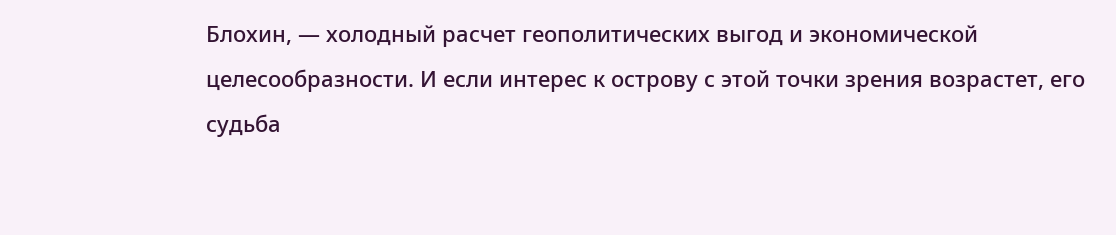Блохин, — холодный расчет геополитических выгод и экономической целесообразности. И если интерес к острову с этой точки зрения возрастет, его судьба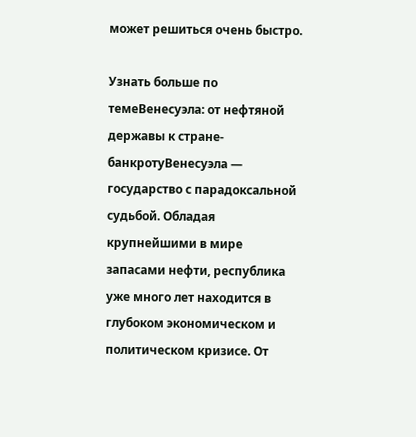может решиться очень быстро.

Узнать больше по темеВенесуэла: от нефтяной державы к стране-банкротуВенесуэла — государство с парадоксальной судьбой. Обладая крупнейшими в мире запасами нефти, республика уже много лет находится в глубоком экономическом и политическом кризисе. От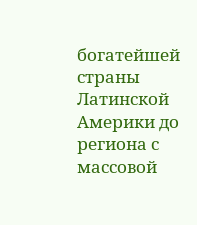богатейшей страны Латинской Америки до региона с массовой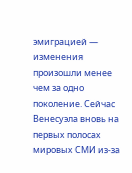эмиграцией — изменения произошли менее чем за одно поколение. Сейчас Венесуэла вновь на первых полосах мировых СМИ из-за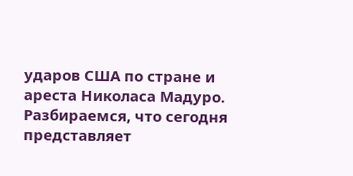ударов США по стране и ареста Николаса Мадуро. Разбираемся, что сегодня представляет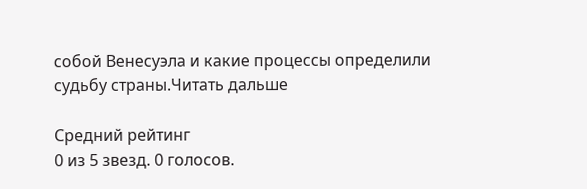собой Венесуэла и какие процессы определили судьбу страны.Читать дальше

Средний рейтинг
0 из 5 звезд. 0 голосов.